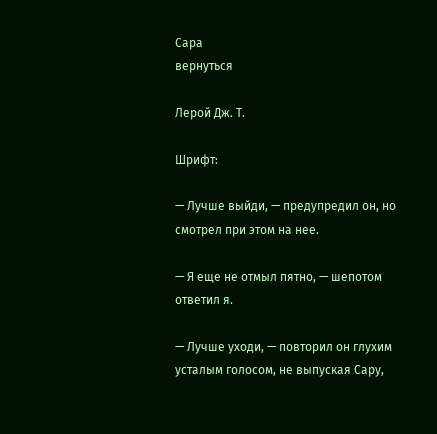Сара
вернуться

Лерой Дж. Т.

Шрифт:

— Лучше выйди, — предупредил он, но смотрел при этом на нее.

— Я еще не отмыл пятно, — шепотом ответил я.

— Лучше уходи, — повторил он глухим усталым голосом, не выпуская Сару,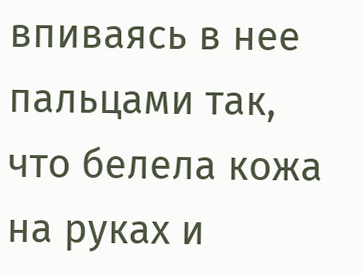впиваясь в нее пальцами так, что белела кожа на руках и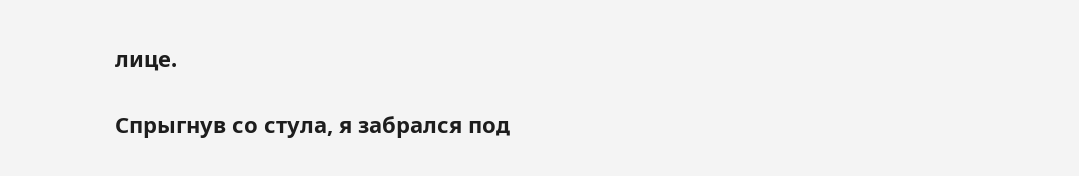лице.

Спрыгнув со стула, я забрался под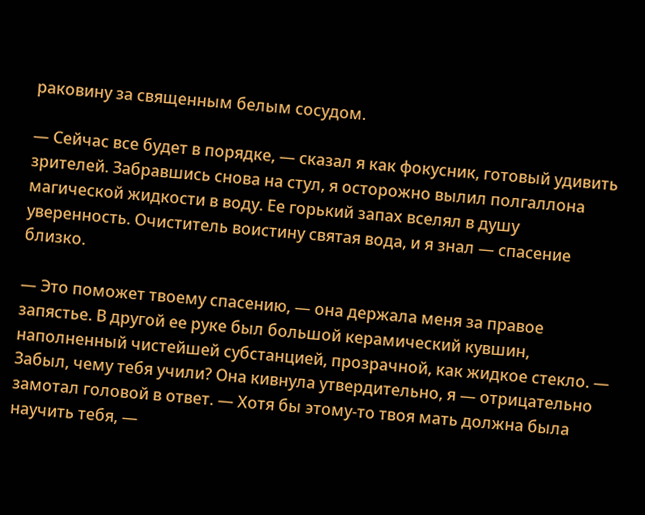раковину за священным белым сосудом.

— Сейчас все будет в порядке, — сказал я как фокусник, готовый удивить зрителей. Забравшись снова на стул, я осторожно вылил полгаллона магической жидкости в воду. Ее горький запах вселял в душу уверенность. Очиститель воистину святая вода, и я знал — спасение близко.

— Это поможет твоему спасению, — она держала меня за правое запястье. В другой ее руке был большой керамический кувшин, наполненный чистейшей субстанцией, прозрачной, как жидкое стекло. — Забыл, чему тебя учили? Она кивнула утвердительно, я — отрицательно замотал головой в ответ. — Хотя бы этому-то твоя мать должна была научить тебя, —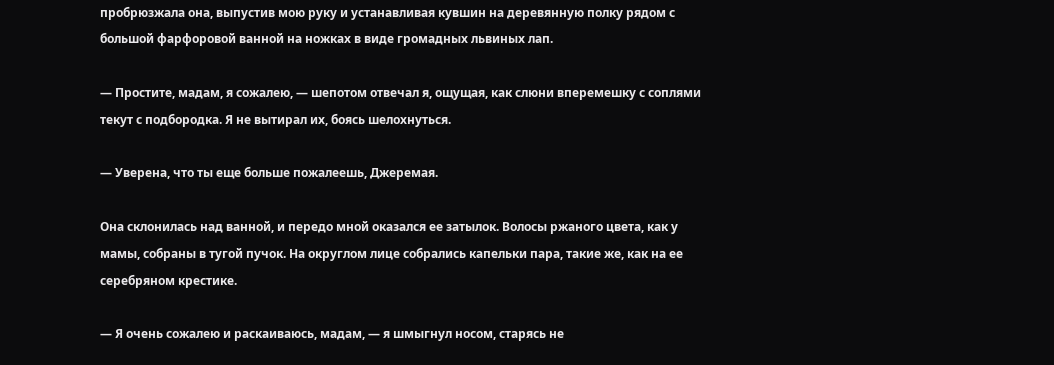пробрюзжала она, выпустив мою руку и устанавливая кувшин на деревянную полку рядом с большой фарфоровой ванной на ножках в виде громадных львиных лап.

— Простите, мадам, я сожалею, — шепотом отвечал я, ощущая, как слюни вперемешку с соплями текут с подбородка. Я не вытирал их, боясь шелохнуться.

— Уверена, что ты еще больше пожалеешь, Джеремая.

Она склонилась над ванной, и передо мной оказался ее затылок. Волосы ржаного цвета, как у мамы, собраны в тугой пучок. На округлом лице собрались капельки пара, такие же, как на ее серебряном крестике.

— Я очень сожалею и раскаиваюсь, мадам, — я шмыгнул носом, старясь не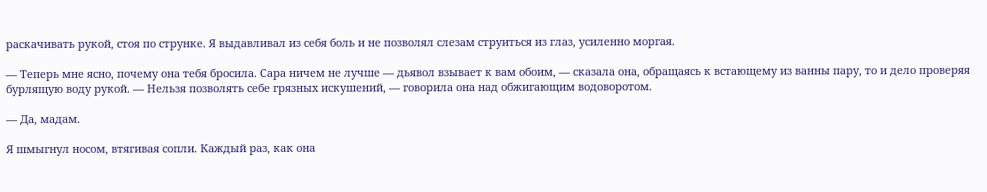раскачивать рукой, стоя по струнке. Я выдавливал из себя боль и не позволял слезам струиться из глаз, усиленно моргая.

— Теперь мне ясно, почему она тебя бросила. Сара ничем не лучше — дьявол взывает к вам обоим, — сказала она, обращаясь к встающему из ванны пару, то и дело проверяя бурлящую воду рукой. — Нельзя позволять себе грязных искушений, — говорила она над обжигающим водоворотом.

— Да, мадам.

Я шмыгнул носом, втягивая сопли. Каждый раз, как она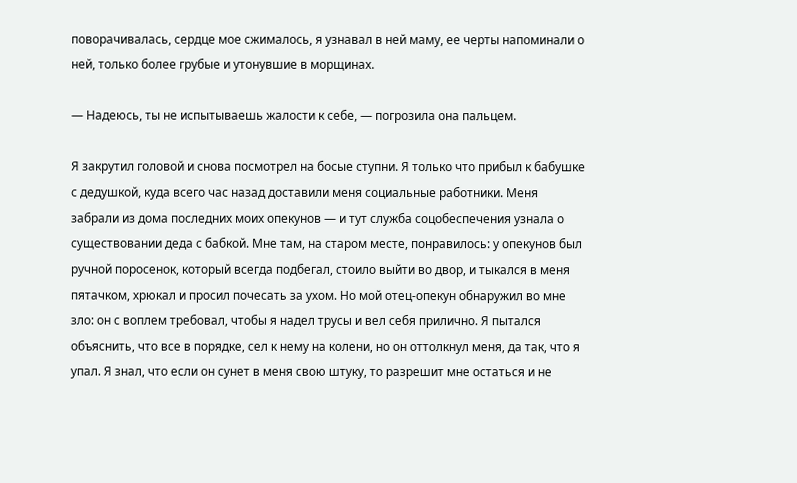поворачивалась, сердце мое сжималось, я узнавал в ней маму, ее черты напоминали о ней, только более грубые и утонувшие в морщинах.

— Надеюсь, ты не испытываешь жалости к себе, — погрозила она пальцем.

Я закрутил головой и снова посмотрел на босые ступни. Я только что прибыл к бабушке с дедушкой, куда всего час назад доставили меня социальные работники. Меня забрали из дома последних моих опекунов — и тут служба соцобеспечения узнала о существовании деда с бабкой. Мне там, на старом месте, понравилось: у опекунов был ручной поросенок, который всегда подбегал, стоило выйти во двор, и тыкался в меня пятачком, хрюкал и просил почесать за ухом. Но мой отец-опекун обнаружил во мне зло: он с воплем требовал, чтобы я надел трусы и вел себя прилично. Я пытался объяснить, что все в порядке, сел к нему на колени, но он оттолкнул меня, да так, что я упал. Я знал, что если он сунет в меня свою штуку, то разрешит мне остаться и не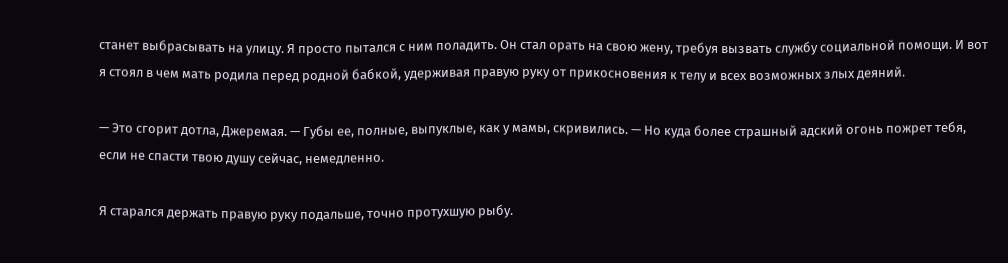станет выбрасывать на улицу. Я просто пытался с ним поладить. Он стал орать на свою жену, требуя вызвать службу социальной помощи. И вот я стоял в чем мать родила перед родной бабкой, удерживая правую руку от прикосновения к телу и всех возможных злых деяний.

— Это сгорит дотла, Джеремая. — Губы ее, полные, выпуклые, как у мамы, скривились. — Но куда более страшный адский огонь пожрет тебя, если не спасти твою душу сейчас, немедленно.

Я старался держать правую руку подальше, точно протухшую рыбу.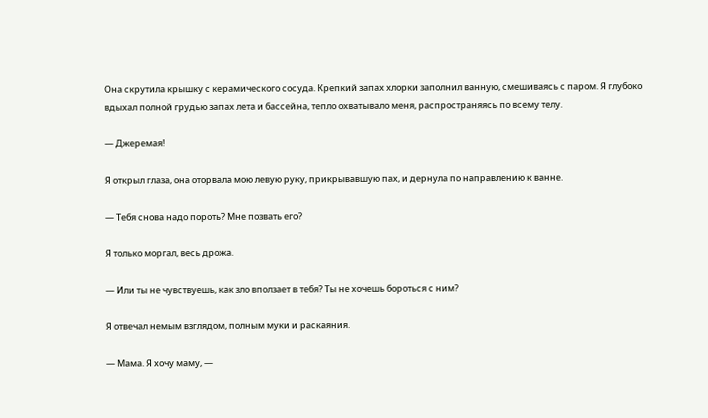Она скрутила крышку с керамического сосуда. Крепкий запах хлорки заполнил ванную, смешиваясь с паром. Я глубоко вдыхал полной грудью запах лета и бассейна, тепло охватывало меня, распространяясь по всему телу.

— Джеремая!

Я открыл глаза, она оторвала мою левую руку, прикрывавшую пах, и дернула по направлению к ванне.

— Тебя снова надо пороть? Мне позвать его?

Я только моргал, весь дрожа.

— Или ты не чувствуешь, как зло вползает в тебя? Ты не хочешь бороться с ним?

Я отвечал немым взглядом, полным муки и раскаяния.

— Мама. Я хочу маму, —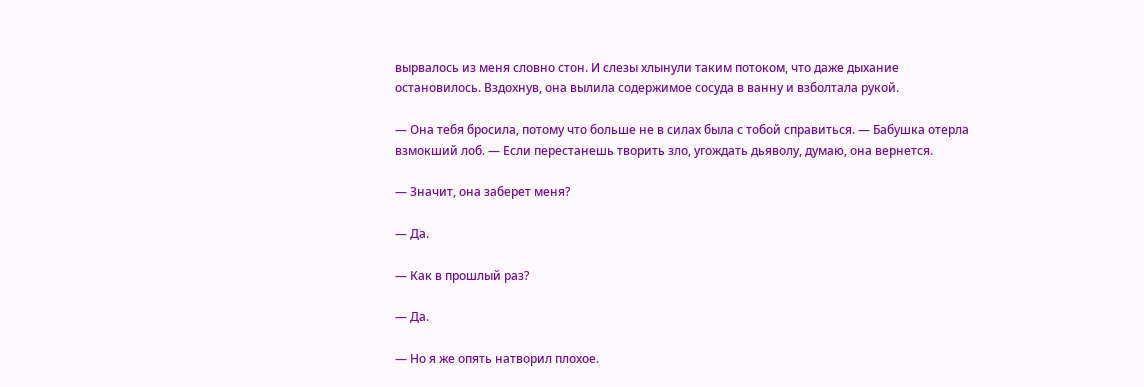вырвалось из меня словно стон. И слезы хлынули таким потоком, что даже дыхание остановилось. Вздохнув, она вылила содержимое сосуда в ванну и взболтала рукой.

— Она тебя бросила, потому что больше не в силах была с тобой справиться. — Бабушка отерла взмокший лоб. — Если перестанешь творить зло, угождать дьяволу, думаю, она вернется.

— Значит, она заберет меня?

— Да.

— Как в прошлый раз?

— Да.

— Но я же опять натворил плохое.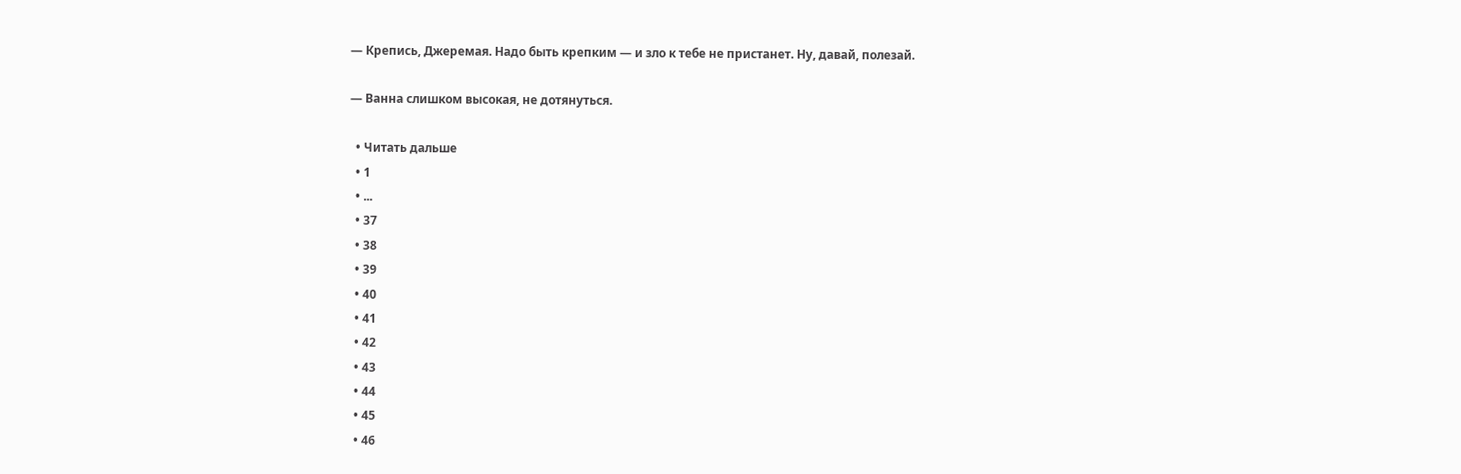— Крепись, Джеремая. Надо быть крепким — и зло к тебе не пристанет. Ну, давай, полезай.

— Ванна слишком высокая, не дотянуться.

  • Читать дальше
  • 1
  • ...
  • 37
  • 38
  • 39
  • 40
  • 41
  • 42
  • 43
  • 44
  • 45
  • 46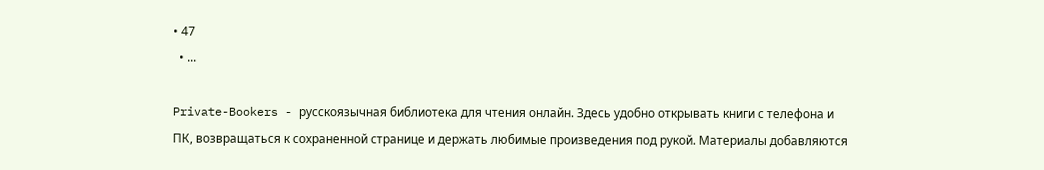• 47
  • ...

Private-Bookers - русскоязычная библиотека для чтения онлайн. Здесь удобно открывать книги с телефона и ПК, возвращаться к сохраненной странице и держать любимые произведения под рукой. Материалы добавляются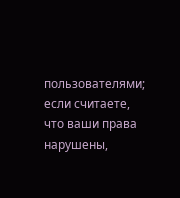пользователями; если считаете, что ваши права нарушены,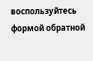воспользуйтесь формой обратной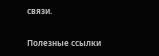связи.

Полезные ссылки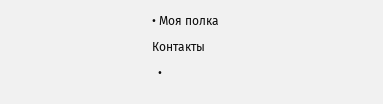• Моя полка

Контакты

  •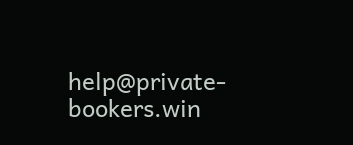help@private-bookers.win